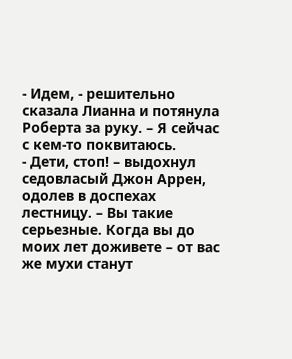- Идем, - решительно сказала Лианна и потянула Роберта за руку. – Я сейчас с кем-то поквитаюсь.
- Дети, стоп! – выдохнул седовласый Джон Аррен, одолев в доспехах лестницу. – Вы такие серьезные. Когда вы до моих лет доживете – от вас же мухи станут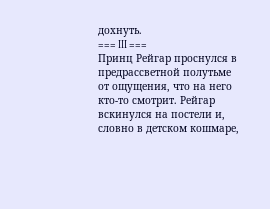дохнуть.
=== III ===
Принц Рейгар проснулся в предрассветной полутьме от ощущения, что на него кто-то смотрит. Рейгар вскинулся на постели и, словно в детском кошмаре,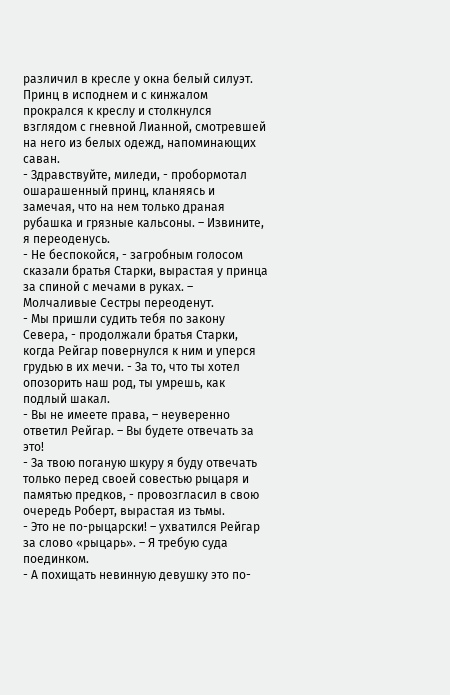различил в кресле у окна белый силуэт. Принц в исподнем и с кинжалом прокрался к креслу и столкнулся взглядом с гневной Лианной, смотревшей на него из белых одежд, напоминающих саван.
- Здравствуйте, миледи, - пробормотал ошарашенный принц, кланяясь и замечая, что на нем только драная рубашка и грязные кальсоны. – Извините, я переоденусь.
- Не беспокойся, - загробным голосом сказали братья Старки, вырастая у принца за спиной с мечами в руках. – Молчаливые Сестры переоденут.
- Мы пришли судить тебя по закону Севера, - продолжали братья Старки, когда Рейгар повернулся к ним и уперся грудью в их мечи. - За то, что ты хотел опозорить наш род, ты умрешь, как подлый шакал.
- Вы не имеете права, – неуверенно ответил Рейгар. – Вы будете отвечать за это!
- За твою поганую шкуру я буду отвечать только перед своей совестью рыцаря и памятью предков, - провозгласил в свою очередь Роберт, вырастая из тьмы.
- Это не по-рыцарски! – ухватился Рейгар за слово «рыцарь». – Я требую суда поединком.
- А похищать невинную девушку это по-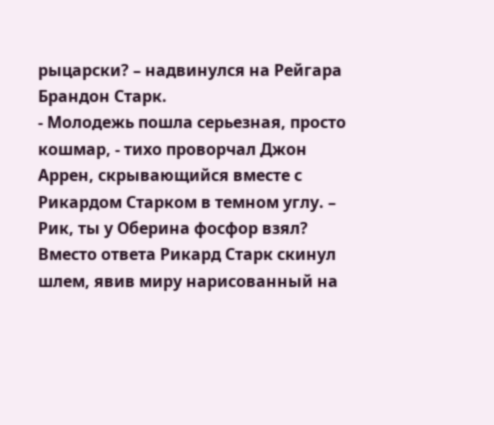рыцарски? – надвинулся на Рейгара Брандон Старк.
- Молодежь пошла серьезная, просто кошмар, - тихо проворчал Джон Аррен, скрывающийся вместе с Рикардом Старком в темном углу. – Рик, ты у Оберина фосфор взял?
Вместо ответа Рикард Старк скинул шлем, явив миру нарисованный на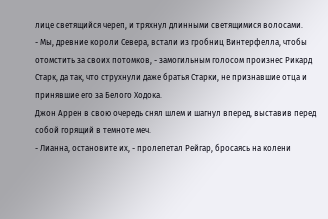лице светящийся череп, и тряхнул длинными светящимися волосами.
- Мы, древние короли Севера, встали из гробниц Винтерфелла, чтобы отомстить за своих потомков, - замогильным голосом произнес Рикард Старк, да так, что струхнули даже братья Старки, не признавшие отца и принявшие его за Белого Ходока.
Джон Аррен в свою очередь снял шлем и шагнул вперед, выставив перед собой горящий в темноте меч.
- Лианна, остановите их, - пролепетал Рейгар, бросаясь на колени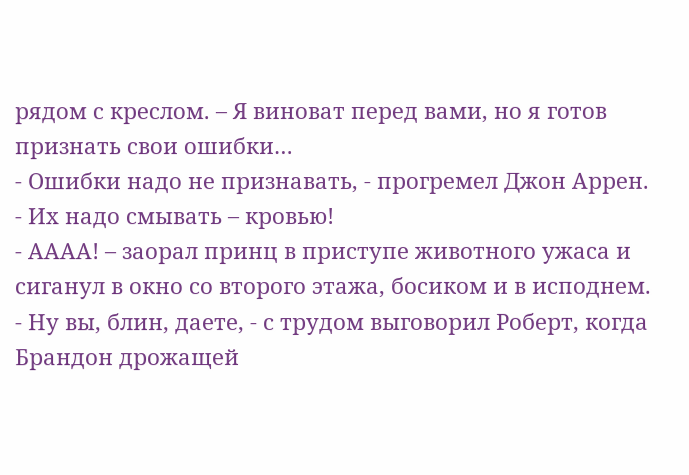рядом с креслом. – Я виноват перед вами, но я готов признать свои ошибки…
- Ошибки надо не признавать, - прогремел Джон Аррен. - Их надо смывать – кровью!
- АААА! – заорал принц в приступе животного ужаса и сиганул в окно со второго этажа, босиком и в исподнем.
- Ну вы, блин, даете, - с трудом выговорил Роберт, когда Брандон дрожащей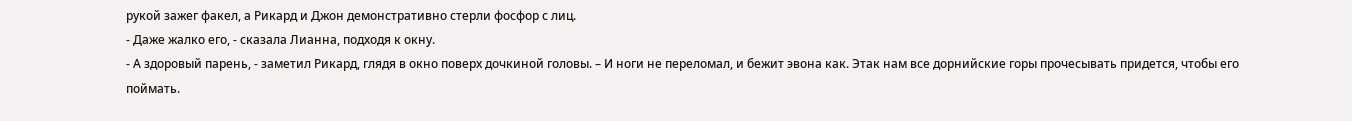рукой зажег факел, а Рикард и Джон демонстративно стерли фосфор с лиц.
- Даже жалко его, - сказала Лианна, подходя к окну.
- А здоровый парень, - заметил Рикард, глядя в окно поверх дочкиной головы. – И ноги не переломал, и бежит эвона как. Этак нам все дорнийские горы прочесывать придется, чтобы его поймать.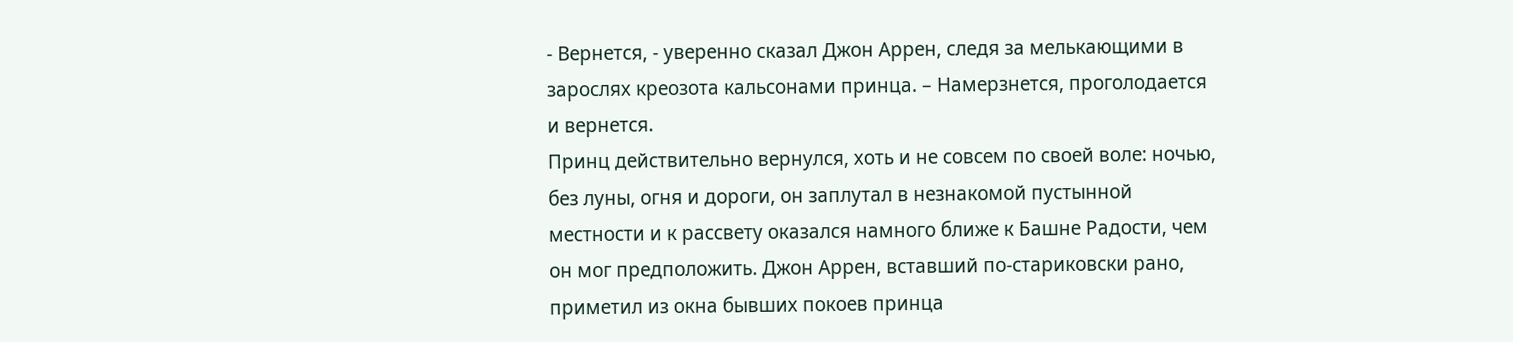- Вернется, - уверенно сказал Джон Аррен, следя за мелькающими в зарослях креозота кальсонами принца. – Намерзнется, проголодается и вернется.
Принц действительно вернулся, хоть и не совсем по своей воле: ночью, без луны, огня и дороги, он заплутал в незнакомой пустынной местности и к рассвету оказался намного ближе к Башне Радости, чем он мог предположить. Джон Аррен, вставший по-стариковски рано, приметил из окна бывших покоев принца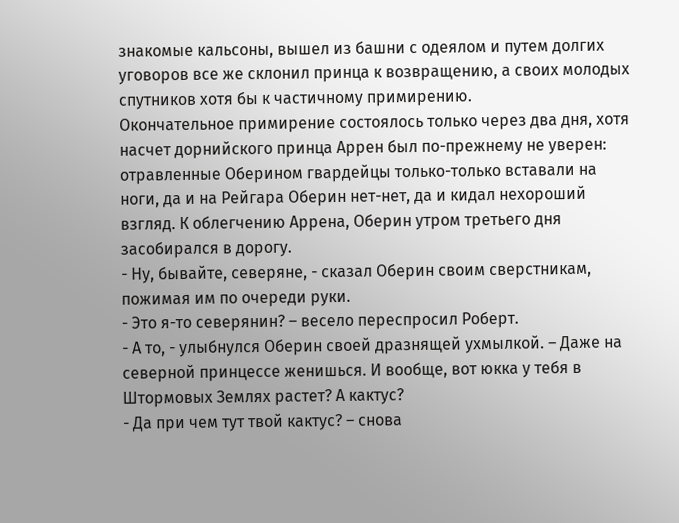знакомые кальсоны, вышел из башни с одеялом и путем долгих уговоров все же склонил принца к возвращению, а своих молодых спутников хотя бы к частичному примирению.
Окончательное примирение состоялось только через два дня, хотя насчет дорнийского принца Аррен был по-прежнему не уверен: отравленные Оберином гвардейцы только-только вставали на ноги, да и на Рейгара Оберин нет-нет, да и кидал нехороший взгляд. К облегчению Аррена, Оберин утром третьего дня засобирался в дорогу.
- Ну, бывайте, северяне, - сказал Оберин своим сверстникам, пожимая им по очереди руки.
- Это я-то северянин? – весело переспросил Роберт.
- А то, - улыбнулся Оберин своей дразнящей ухмылкой. – Даже на северной принцессе женишься. И вообще, вот юкка у тебя в Штормовых Землях растет? А кактус?
- Да при чем тут твой кактус? – снова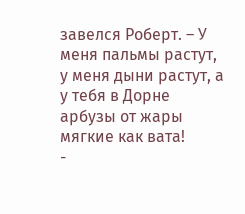завелся Роберт. – У меня пальмы растут, у меня дыни растут, а у тебя в Дорне арбузы от жары мягкие как вата!
-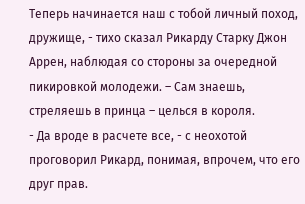Теперь начинается наш с тобой личный поход, дружище, - тихо сказал Рикарду Старку Джон Аррен, наблюдая со стороны за очередной пикировкой молодежи. – Сам знаешь, стреляешь в принца – целься в короля.
- Да вроде в расчете все, - с неохотой проговорил Рикард, понимая, впрочем, что его друг прав.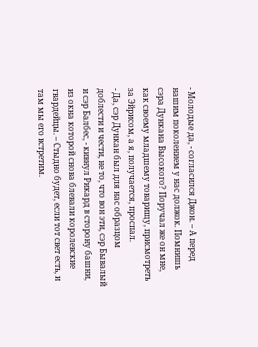- Молодые да, - согласился Джон. – А перед нашим поколением у нас должок. Помнишь сэра Дункана Высокого? Поручал же он мне, как своему младшему товарищу, присмотреть за Эйрисом, а я, получается, проспал.
- Да, сэр Дункан был для нас образцом доблести и чести, не то, что вон эти, сэр Бывалый и сэр Балбес, - кивнул Рикард в сторону башни, из окна которой снова блевали королевские гвардейцы. – Стыдно будет, если тот свет есть, и там мы его встретим.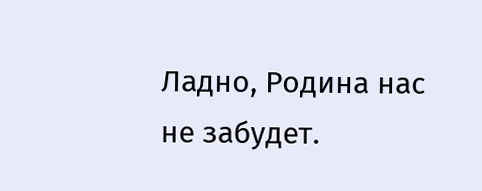Ладно, Родина нас не забудет.